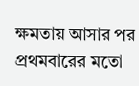ক্ষমতায় আসার পর প্রথমবারের মতো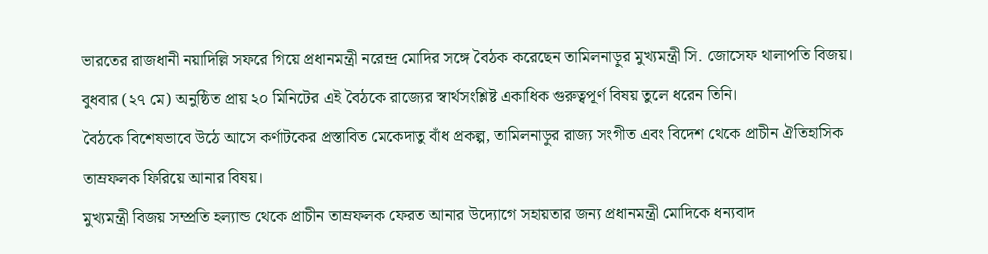ভারতের রাজধানী নয়াদিল্লি সফরে গিয়ে প্রধানমন্ত্রী নরেন্দ্র মোদির সঙ্গে বৈঠক করেছেন তামিলনাড়ুর মুখ্যমন্ত্রী সি. জোসেফ থালাপতি বিজয়। বুধবার (২৭ মে) অনুষ্ঠিত প্রায় ২০ মিনিটের এই বৈঠকে রাজ্যের স্বার্থসংশ্লিষ্ট একাধিক গুরুত্বপূর্ণ বিষয় তুলে ধরেন তিনি।
বৈঠকে বিশেষভাবে উঠে আসে কর্ণাটকের প্রস্তাবিত মেকেদাতু বাঁধ প্রকল্প, তামিলনাড়ুর রাজ্য সংগীত এবং বিদেশ থেকে প্রাচীন ঐতিহাসিক তাম্রফলক ফিরিয়ে আনার বিষয়।
মুখ্যমন্ত্রী বিজয় সম্প্রতি হল্যান্ড থেকে প্রাচীন তাম্রফলক ফেরত আনার উদ্যোগে সহায়তার জন্য প্রধানমন্ত্রী মোদিকে ধন্যবাদ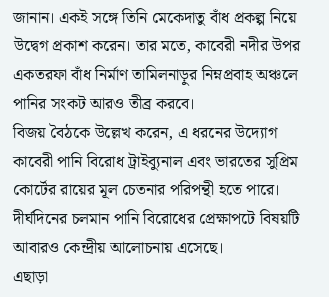জানান। একই সঙ্গে তিনি মেকেদাতু বাঁধ প্রকল্প নিয়ে উদ্বেগ প্রকাশ করেন। তার মতে, কাবেরী নদীর উপর একতরফা বাঁধ নির্মাণ তামিলনাড়ুর নিম্নপ্রবাহ অঞ্চলে পানির সংকট আরও তীব্র করবে।
বিজয় বৈঠকে উল্লেখ করেন, এ ধরনের উদ্যোগ কাবেরী পানি বিরোধ ট্রাইব্যুনাল এবং ভারতের সুপ্রিম কোর্টের রায়ের মূল চেতনার পরিপন্থী হতে পারে। দীর্ঘদিনের চলমান পানি বিরোধের প্রেক্ষাপটে বিষয়টি আবারও কেন্দ্রীয় আলোচনায় এসেছে।
এছাড়া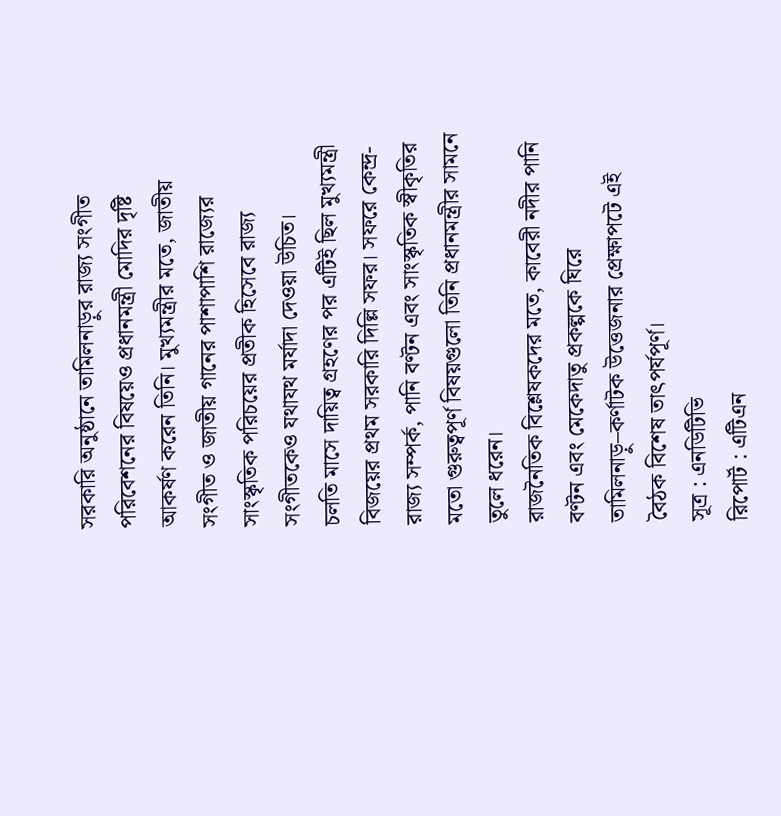সরকারি অনুষ্ঠানে তামিলনাড়ুর রাজ্য সংগীত পরিবেশনের বিষয়েও প্রধানমন্ত্রী মোদির দৃষ্টি আকর্ষণ করেন তিনি। মুখ্যমন্ত্রীর মতে, জাতীয় সংগীত ও জাতীয় গানের পাশাপাশি রাজ্যের সাংস্কৃতিক পরিচয়ের প্রতীক হিসেবে রাজ্য সংগীতকেও যথাযথ মর্যাদা দেওয়া উচিত।
চলতি মাসে দায়িত্ব গ্রহণের পর এটিই ছিল মুখ্যমন্ত্রী বিজয়ের প্রথম সরকারি দিল্লি সফর। সফরে কেন্দ্র-রাজ্য সম্পর্ক, পানি বণ্টন এবং সাংস্কৃতিক স্বীকৃতির মতো গুরুত্বপূর্ণ বিষয়গুলো তিনি প্রধানমন্ত্রীর সামনে তুলে ধরেন।
রাজনৈতিক বিশ্লেষকদের মতে, কাবেরী নদীর পানি বণ্টন এবং মেকেদাতু প্রকল্পকে ঘিরে তামিলনাড়ু–কর্ণাটক উত্তেজনার প্রেক্ষাপটে এই বৈঠক বিশেষ তাৎপর্যপূর্ণ।
সূত্র : এনডিটিভি
রিপোর্ট : এটিএন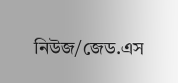নিউজ/জেড.এস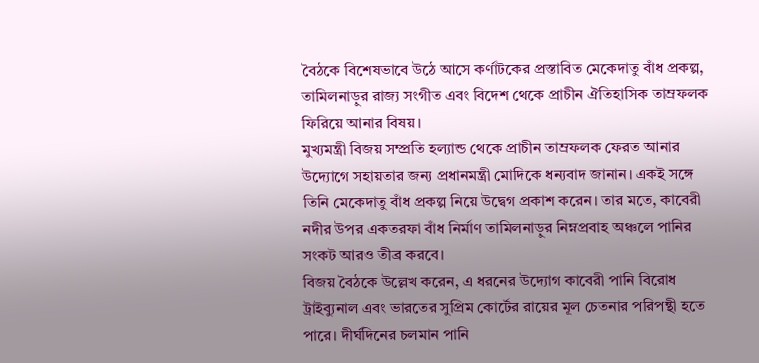বৈঠকে বিশেষভাবে উঠে আসে কর্ণাটকের প্রস্তাবিত মেকেদাতু বাঁধ প্রকল্প, তামিলনাড়ুর রাজ্য সংগীত এবং বিদেশ থেকে প্রাচীন ঐতিহাসিক তাম্রফলক ফিরিয়ে আনার বিষয়।
মুখ্যমন্ত্রী বিজয় সম্প্রতি হল্যান্ড থেকে প্রাচীন তাম্রফলক ফেরত আনার উদ্যোগে সহায়তার জন্য প্রধানমন্ত্রী মোদিকে ধন্যবাদ জানান। একই সঙ্গে তিনি মেকেদাতু বাঁধ প্রকল্প নিয়ে উদ্বেগ প্রকাশ করেন। তার মতে, কাবেরী নদীর উপর একতরফা বাঁধ নির্মাণ তামিলনাড়ুর নিম্নপ্রবাহ অঞ্চলে পানির সংকট আরও তীব্র করবে।
বিজয় বৈঠকে উল্লেখ করেন, এ ধরনের উদ্যোগ কাবেরী পানি বিরোধ ট্রাইব্যুনাল এবং ভারতের সুপ্রিম কোর্টের রায়ের মূল চেতনার পরিপন্থী হতে পারে। দীর্ঘদিনের চলমান পানি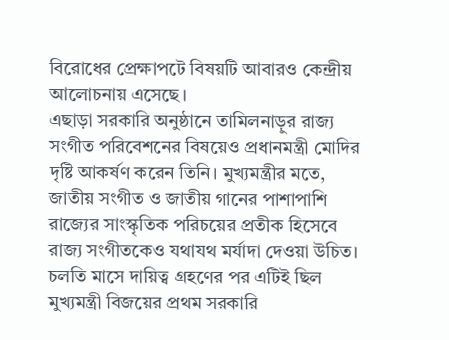বিরোধের প্রেক্ষাপটে বিষয়টি আবারও কেন্দ্রীয় আলোচনায় এসেছে।
এছাড়া সরকারি অনুষ্ঠানে তামিলনাড়ুর রাজ্য সংগীত পরিবেশনের বিষয়েও প্রধানমন্ত্রী মোদির দৃষ্টি আকর্ষণ করেন তিনি। মুখ্যমন্ত্রীর মতে, জাতীয় সংগীত ও জাতীয় গানের পাশাপাশি রাজ্যের সাংস্কৃতিক পরিচয়ের প্রতীক হিসেবে রাজ্য সংগীতকেও যথাযথ মর্যাদা দেওয়া উচিত।
চলতি মাসে দায়িত্ব গ্রহণের পর এটিই ছিল মুখ্যমন্ত্রী বিজয়ের প্রথম সরকারি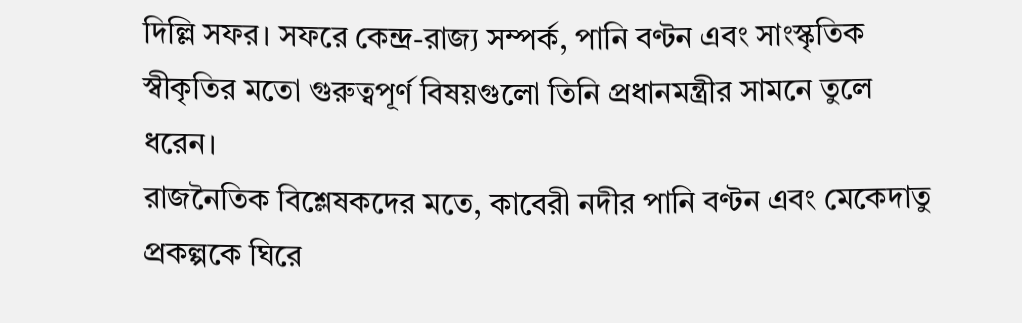দিল্লি সফর। সফরে কেন্দ্র-রাজ্য সম্পর্ক, পানি বণ্টন এবং সাংস্কৃতিক স্বীকৃতির মতো গুরুত্বপূর্ণ বিষয়গুলো তিনি প্রধানমন্ত্রীর সামনে তুলে ধরেন।
রাজনৈতিক বিশ্লেষকদের মতে, কাবেরী নদীর পানি বণ্টন এবং মেকেদাতু প্রকল্পকে ঘিরে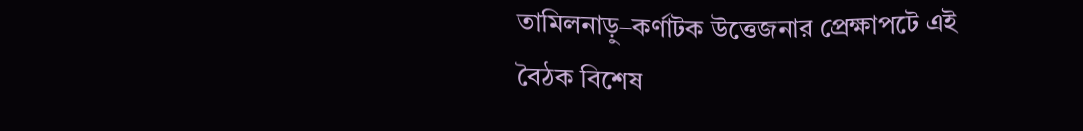তামিলনাড়ু–কর্ণাটক উত্তেজনার প্রেক্ষাপটে এই বৈঠক বিশেষ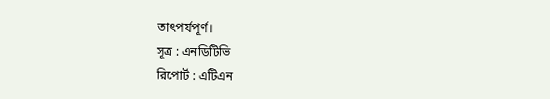তাৎপর্যপূর্ণ।
সূত্র : এনডিটিভি
রিপোর্ট : এটিএন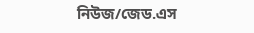নিউজ/জেড.এস